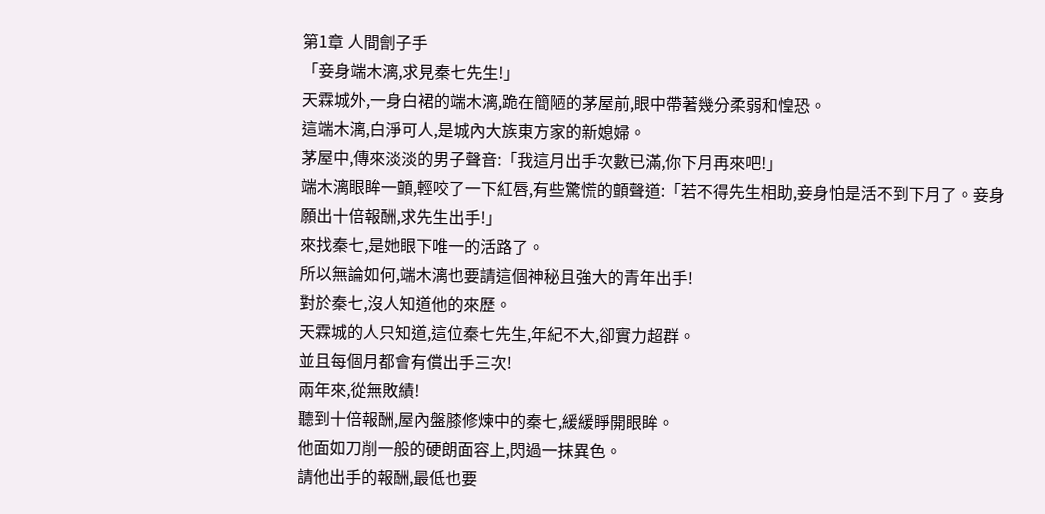第1章 人間劊子手
「妾身端木漓,求見秦七先生!」
天霖城外,一身白裙的端木漓,跪在簡陋的茅屋前,眼中帶著幾分柔弱和惶恐。
這端木漓,白淨可人,是城內大族東方家的新媳婦。
茅屋中,傳來淡淡的男子聲音:「我這月出手次數已滿,你下月再來吧!」
端木漓眼眸一顫,輕咬了一下紅唇,有些驚慌的顫聲道:「若不得先生相助,妾身怕是活不到下月了。妾身願出十倍報酬,求先生出手!」
來找秦七,是她眼下唯一的活路了。
所以無論如何,端木漓也要請這個神秘且強大的青年出手!
對於秦七,沒人知道他的來歷。
天霖城的人只知道,這位秦七先生,年紀不大,卻實力超群。
並且每個月都會有償出手三次!
兩年來,從無敗績!
聽到十倍報酬,屋內盤膝修煉中的秦七,緩緩睜開眼眸。
他面如刀削一般的硬朗面容上,閃過一抹異色。
請他出手的報酬,最低也要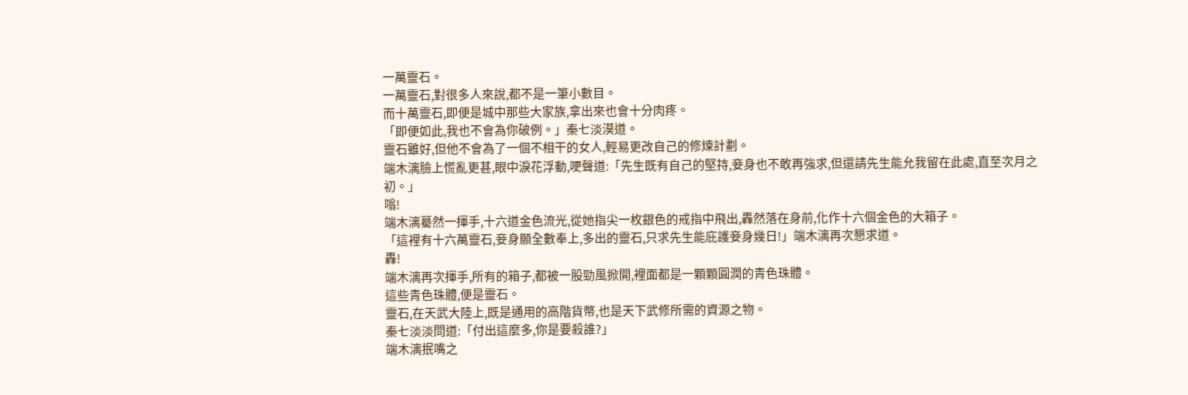一萬靈石。
一萬靈石,對很多人來說,都不是一筆小數目。
而十萬靈石,即便是城中那些大家族,拿出來也會十分肉疼。
「即便如此,我也不會為你破例。」秦七淡漠道。
靈石雖好,但他不會為了一個不相干的女人,輕易更改自己的修煉計劃。
端木漓臉上慌亂更甚,眼中淚花浮動,哽聲道:「先生既有自己的堅持,妾身也不敢再強求,但還請先生能允我留在此處,直至次月之初。」
嗡!
端木漓驀然一揮手,十六道金色流光,從她指尖一枚銀色的戒指中飛出,轟然落在身前,化作十六個金色的大箱子。
「這裡有十六萬靈石,妾身願全數奉上,多出的靈石,只求先生能庇護妾身幾日!」端木漓再次懇求道。
轟!
端木漓再次揮手,所有的箱子,都被一股勁風掀開,裡面都是一顆顆圓潤的青色珠體。
這些青色珠體,便是靈石。
靈石,在天武大陸上,既是通用的高階貨幣,也是天下武修所需的資源之物。
秦七淡淡問道:「付出這麼多,你是要殺誰?」
端木漓抿嘴之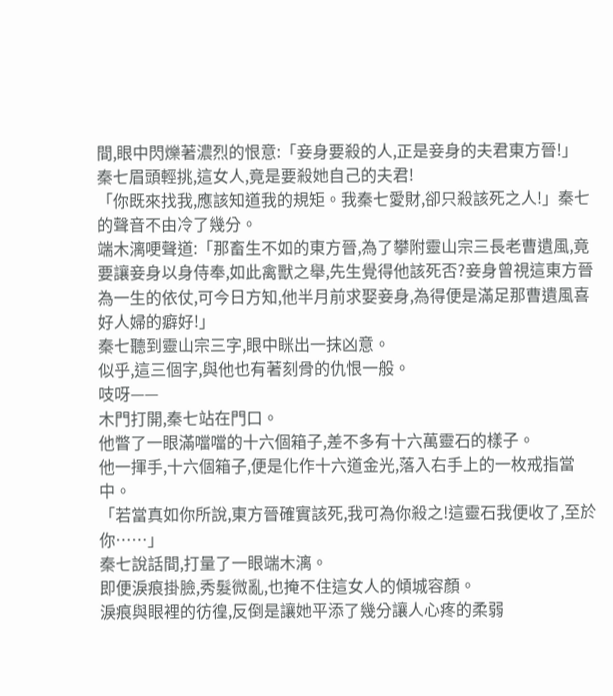間,眼中閃爍著濃烈的恨意:「妾身要殺的人,正是妾身的夫君東方晉!」
秦七眉頭輕挑,這女人,竟是要殺她自己的夫君!
「你既來找我,應該知道我的規矩。我秦七愛財,卻只殺該死之人!」秦七的聲音不由冷了幾分。
端木漓哽聲道:「那畜生不如的東方晉,為了攀附靈山宗三長老曹遺風,竟要讓妾身以身侍奉,如此禽獸之舉,先生覺得他該死否?妾身曾視這東方晉為一生的依仗,可今日方知,他半月前求娶妾身,為得便是滿足那曹遺風喜好人婦的癖好!」
秦七聽到靈山宗三字,眼中眯出一抹凶意。
似乎,這三個字,與他也有著刻骨的仇恨一般。
吱呀——
木門打開,秦七站在門口。
他瞥了一眼滿噹噹的十六個箱子,差不多有十六萬靈石的樣子。
他一揮手,十六個箱子,便是化作十六道金光,落入右手上的一枚戒指當中。
「若當真如你所說,東方晉確實該死,我可為你殺之!這靈石我便收了,至於你……」
秦七說話間,打量了一眼端木漓。
即便淚痕掛臉,秀髮微亂,也掩不住這女人的傾城容顏。
淚痕與眼裡的彷徨,反倒是讓她平添了幾分讓人心疼的柔弱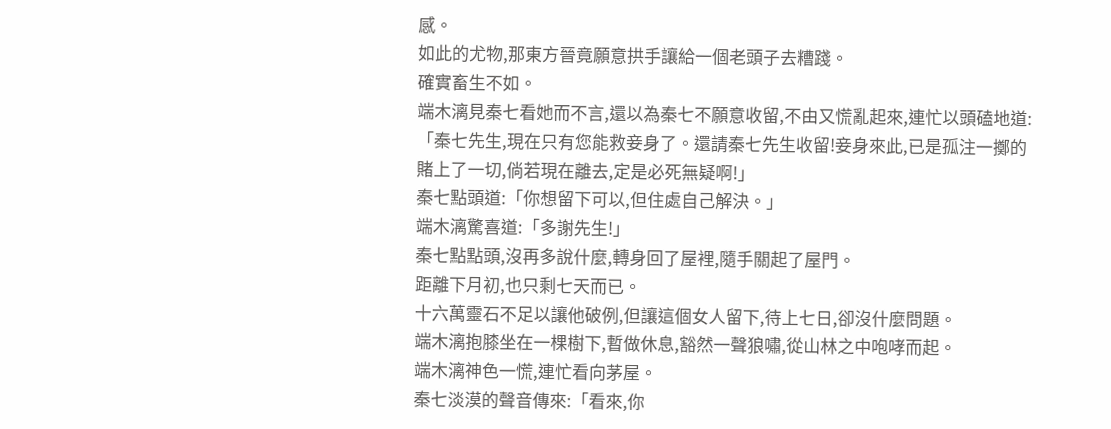感。
如此的尤物,那東方晉竟願意拱手讓給一個老頭子去糟踐。
確實畜生不如。
端木漓見秦七看她而不言,還以為秦七不願意收留,不由又慌亂起來,連忙以頭磕地道:「秦七先生,現在只有您能救妾身了。還請秦七先生收留!妾身來此,已是孤注一擲的賭上了一切,倘若現在離去,定是必死無疑啊!」
秦七點頭道:「你想留下可以,但住處自己解決。」
端木漓驚喜道:「多謝先生!」
秦七點點頭,沒再多說什麼,轉身回了屋裡,隨手關起了屋門。
距離下月初,也只剩七天而已。
十六萬靈石不足以讓他破例,但讓這個女人留下,待上七日,卻沒什麼問題。
端木漓抱膝坐在一棵樹下,暫做休息,豁然一聲狼嘯,從山林之中咆哮而起。
端木漓神色一慌,連忙看向茅屋。
秦七淡漠的聲音傳來:「看來,你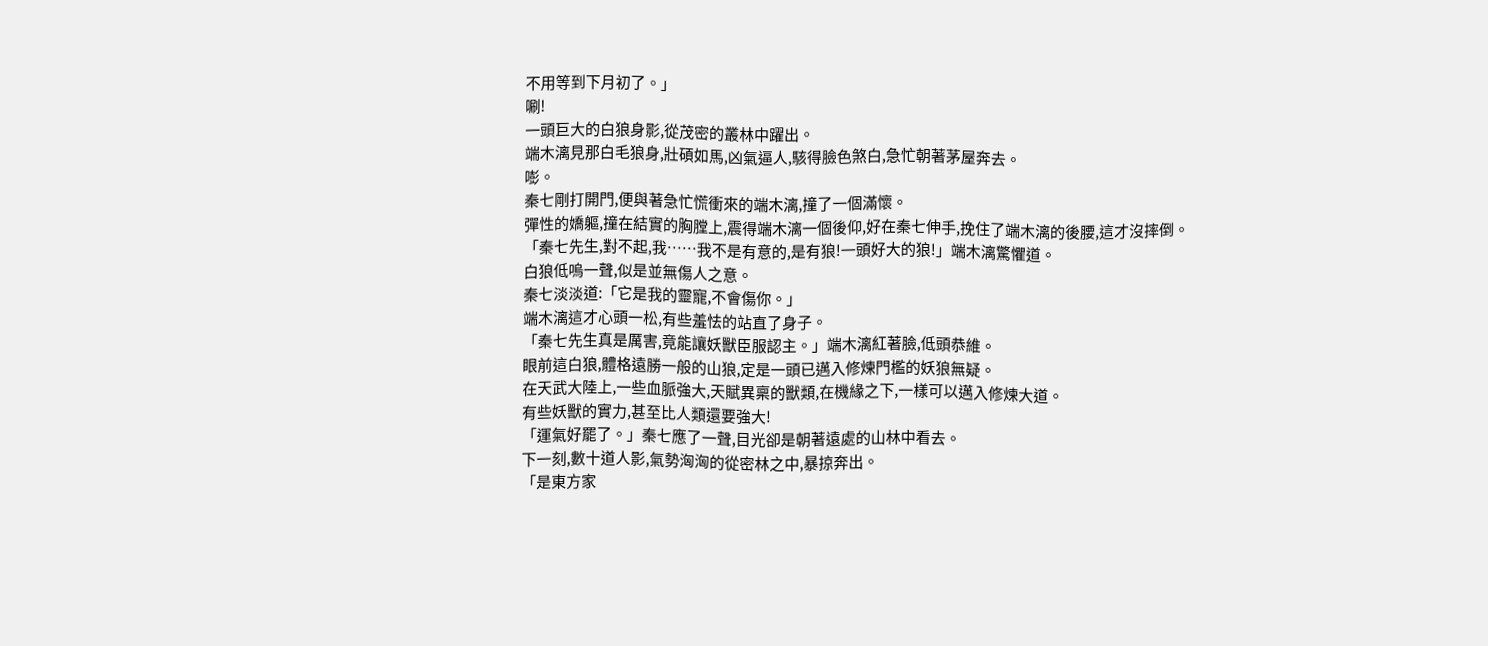不用等到下月初了。」
唰!
一頭巨大的白狼身影,從茂密的叢林中躍出。
端木漓見那白毛狼身,壯碩如馬,凶氣逼人,駭得臉色煞白,急忙朝著茅屋奔去。
嘭。
秦七剛打開門,便與著急忙慌衝來的端木漓,撞了一個滿懷。
彈性的嬌軀,撞在結實的胸膛上,震得端木漓一個後仰,好在秦七伸手,挽住了端木漓的後腰,這才沒摔倒。
「秦七先生,對不起,我……我不是有意的,是有狼!一頭好大的狼!」端木漓驚懼道。
白狼低嗚一聲,似是並無傷人之意。
秦七淡淡道:「它是我的靈寵,不會傷你。」
端木漓這才心頭一松,有些羞怯的站直了身子。
「秦七先生真是厲害,竟能讓妖獸臣服認主。」端木漓紅著臉,低頭恭維。
眼前這白狼,體格遠勝一般的山狼,定是一頭已邁入修煉門檻的妖狼無疑。
在天武大陸上,一些血脈強大,天賦異稟的獸類,在機緣之下,一樣可以邁入修煉大道。
有些妖獸的實力,甚至比人類還要強大!
「運氣好罷了。」秦七應了一聲,目光卻是朝著遠處的山林中看去。
下一刻,數十道人影,氣勢洶洶的從密林之中,暴掠奔出。
「是東方家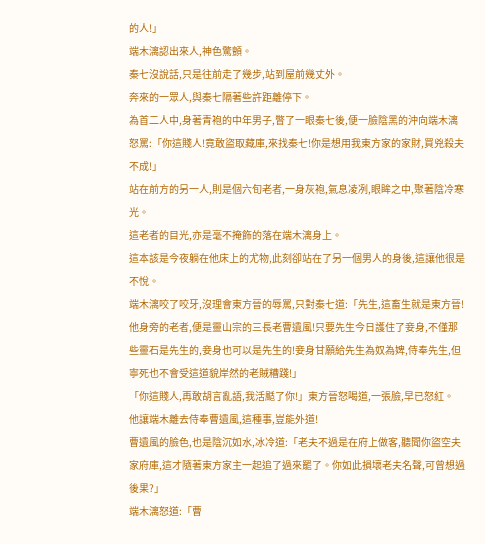的人!」
端木漓認出來人,神色驚顫。
秦七沒說話,只是往前走了幾步,站到屋前幾丈外。
奔來的一眾人,與秦七隔著些許距離停下。
為首二人中,身著青袍的中年男子,瞥了一眼秦七後,便一臉陰黑的沖向端木漓怒罵:「你這賤人!竟敢盜取藏庫,來找秦七!你是想用我東方家的家財,買兇殺夫不成!」
站在前方的另一人,則是個六旬老者,一身灰袍,氣息凌冽,眼眸之中,聚著陰冷寒光。
這老者的目光,亦是毫不掩飾的落在端木漓身上。
這本該是今夜躺在他床上的尤物,此刻卻站在了另一個男人的身後,這讓他很是不悅。
端木漓咬了咬牙,沒理會東方晉的辱罵,只對秦七道:「先生,這畜生就是東方晉!他身旁的老者,便是靈山宗的三長老曹遺風!只要先生今日護住了妾身,不僅那些靈石是先生的,妾身也可以是先生的!妾身甘願給先生為奴為婢,侍奉先生,但寧死也不會受這道貌岸然的老賊糟踐!」
「你這賤人,再敢胡言亂語,我活颳了你!」東方晉怒喝道,一張臉,早已怒紅。
他讓端木離去侍奉曹遺風,這種事,豈能外道!
曹遺風的臉色,也是陰沉如水,冰冷道:「老夫不過是在府上做客,聽聞你盜空夫家府庫,這才隨著東方家主一起追了過來罷了。你如此損壞老夫名聲,可曾想過後果?」
端木漓怒道:「曹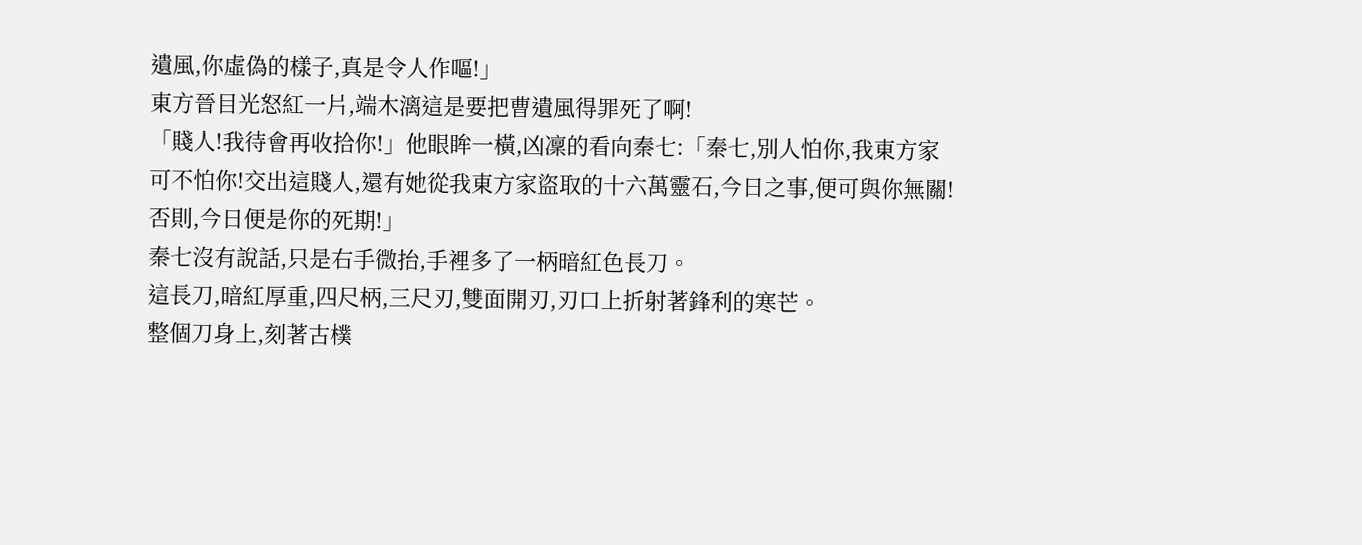遺風,你虛偽的樣子,真是令人作嘔!」
東方晉目光怒紅一片,端木漓這是要把曹遺風得罪死了啊!
「賤人!我待會再收拾你!」他眼眸一橫,凶凜的看向秦七:「秦七,別人怕你,我東方家可不怕你!交出這賤人,還有她從我東方家盜取的十六萬靈石,今日之事,便可與你無關!否則,今日便是你的死期!」
秦七沒有說話,只是右手微抬,手裡多了一柄暗紅色長刀。
這長刀,暗紅厚重,四尺柄,三尺刃,雙面開刃,刃口上折射著鋒利的寒芒。
整個刀身上,刻著古樸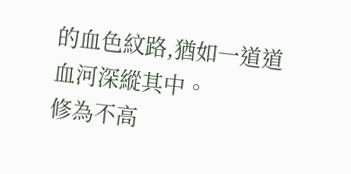的血色紋路,猶如一道道血河深縱其中。
修為不高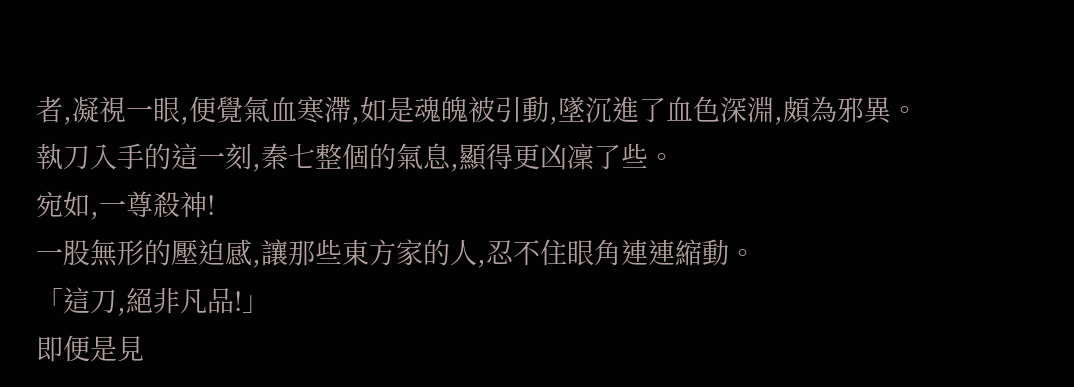者,凝視一眼,便覺氣血寒滯,如是魂魄被引動,墜沉進了血色深淵,頗為邪異。
執刀入手的這一刻,秦七整個的氣息,顯得更凶凜了些。
宛如,一尊殺神!
一股無形的壓迫感,讓那些東方家的人,忍不住眼角連連縮動。
「這刀,絕非凡品!」
即便是見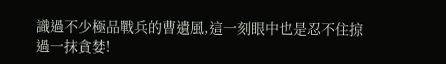識過不少極品戰兵的曹遺風,這一刻眼中也是忍不住掠過一抹貪婪!